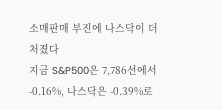소매판매 부진에 나스닥이 더 처졌다
지금 S&P500은 7,786선에서 -0.16%, 나스닥은 -0.39%로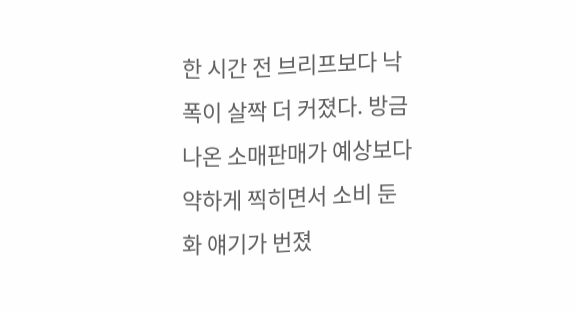한 시간 전 브리프보다 낙폭이 살짝 더 커졌다. 방금 나온 소매판매가 예상보다 약하게 찍히면서 소비 둔화 얘기가 번졌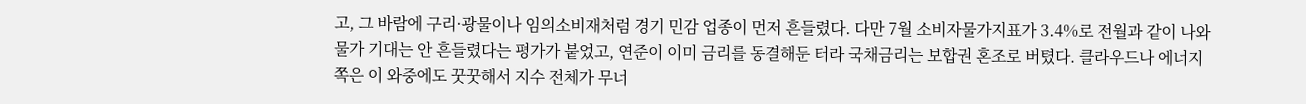고, 그 바람에 구리·광물이나 임의소비재처럼 경기 민감 업종이 먼저 흔들렸다. 다만 7월 소비자물가지표가 3.4%로 전월과 같이 나와 물가 기대는 안 흔들렸다는 평가가 붙었고, 연준이 이미 금리를 동결해둔 터라 국채금리는 보합권 혼조로 버텼다. 클라우드나 에너지 쪽은 이 와중에도 꿋꿋해서 지수 전체가 무너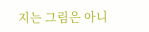지는 그림은 아니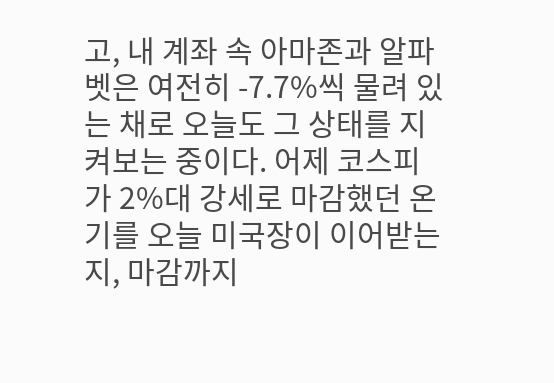고, 내 계좌 속 아마존과 알파벳은 여전히 -7.7%씩 물려 있는 채로 오늘도 그 상태를 지켜보는 중이다. 어제 코스피가 2%대 강세로 마감했던 온기를 오늘 미국장이 이어받는지, 마감까지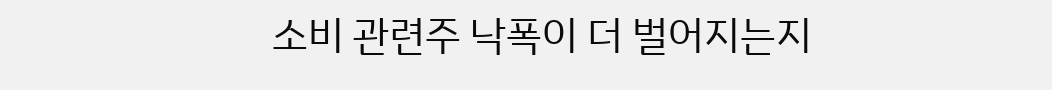소비 관련주 낙폭이 더 벌어지는지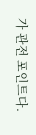가 관전 포인트다.